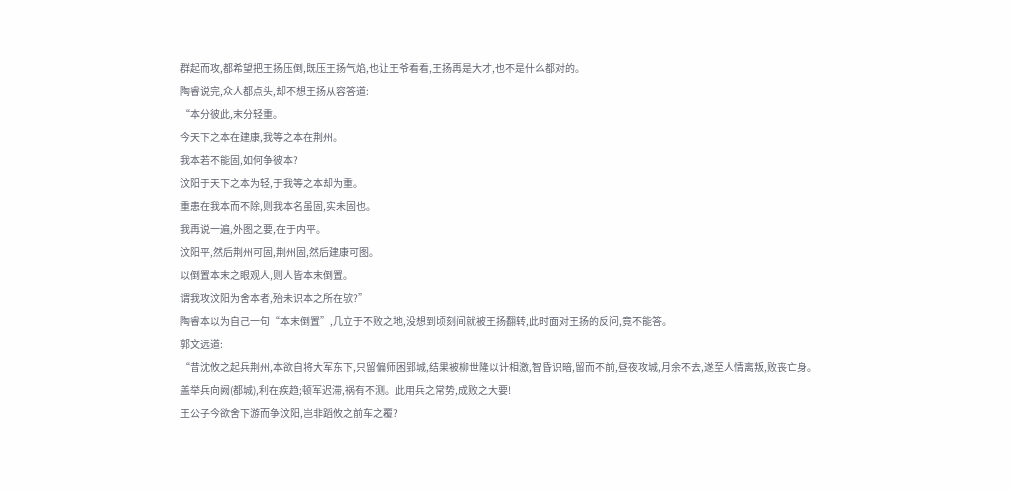群起而攻,都希望把王扬压倒,既压王扬气焰,也让王爷看看,王扬再是大才,也不是什么都对的。
陶睿说完,众人都点头,却不想王扬从容答道:
“本分彼此,末分轻重。
今天下之本在建康,我等之本在荆州。
我本若不能固,如何争彼本?
汶阳于天下之本为轻,于我等之本却为重。
重患在我本而不除,则我本名虽固,实未固也。
我再说一遍,外图之要,在于内平。
汶阳平,然后荆州可固,荆州固,然后建康可图。
以倒置本末之眼观人,则人皆本末倒置。
谓我攻汶阳为舍本者,殆未识本之所在欤?”
陶睿本以为自己一句“本末倒置”,几立于不败之地,没想到顷刻间就被王扬翻转,此时面对王扬的反问,竟不能答。
郭文远道:
“昔沈攸之起兵荆州,本欲自将大军东下,只留偏师困郢城,结果被柳世隆以计相激,智昏识暗,留而不前,昼夜攻城,月余不去,遂至人情离叛,败丧亡身。
盖举兵向阙(都城),利在疾趋;顿军迟滞,祸有不测。此用兵之常势,成败之大要!
王公子今欲舍下游而争汶阳,岂非蹈攸之前车之覆?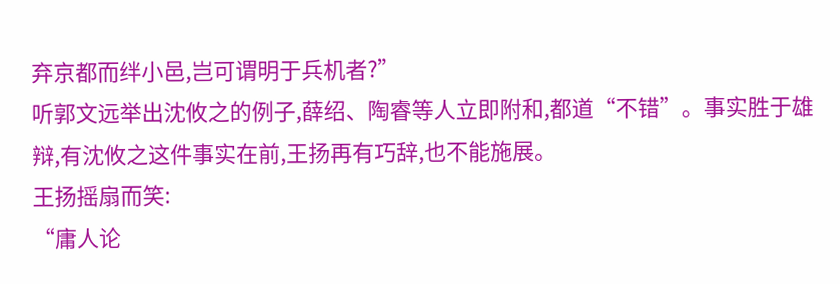弃京都而绊小邑,岂可谓明于兵机者?”
听郭文远举出沈攸之的例子,薛绍、陶睿等人立即附和,都道“不错”。事实胜于雄辩,有沈攸之这件事实在前,王扬再有巧辞,也不能施展。
王扬摇扇而笑:
“庸人论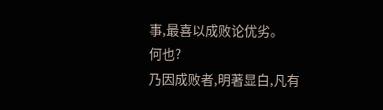事,最喜以成败论优劣。
何也?
乃因成败者,明著显白,凡有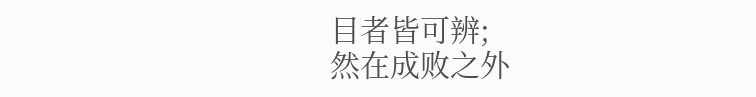目者皆可辨;
然在成败之外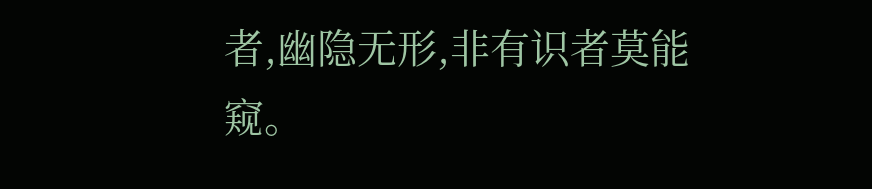者,幽隐无形,非有识者莫能窥。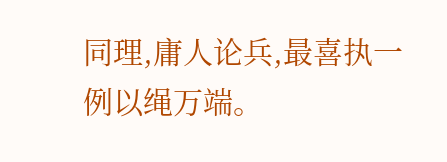同理,庸人论兵,最喜执一例以绳万端。